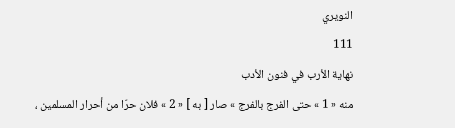النويري
111
نهاية الأرب في فنون الأدب
منه « 1 » حتى الفرج بالفرج » صار [ به ] « 2 » فلان حرّا من أحرار المسلمين ،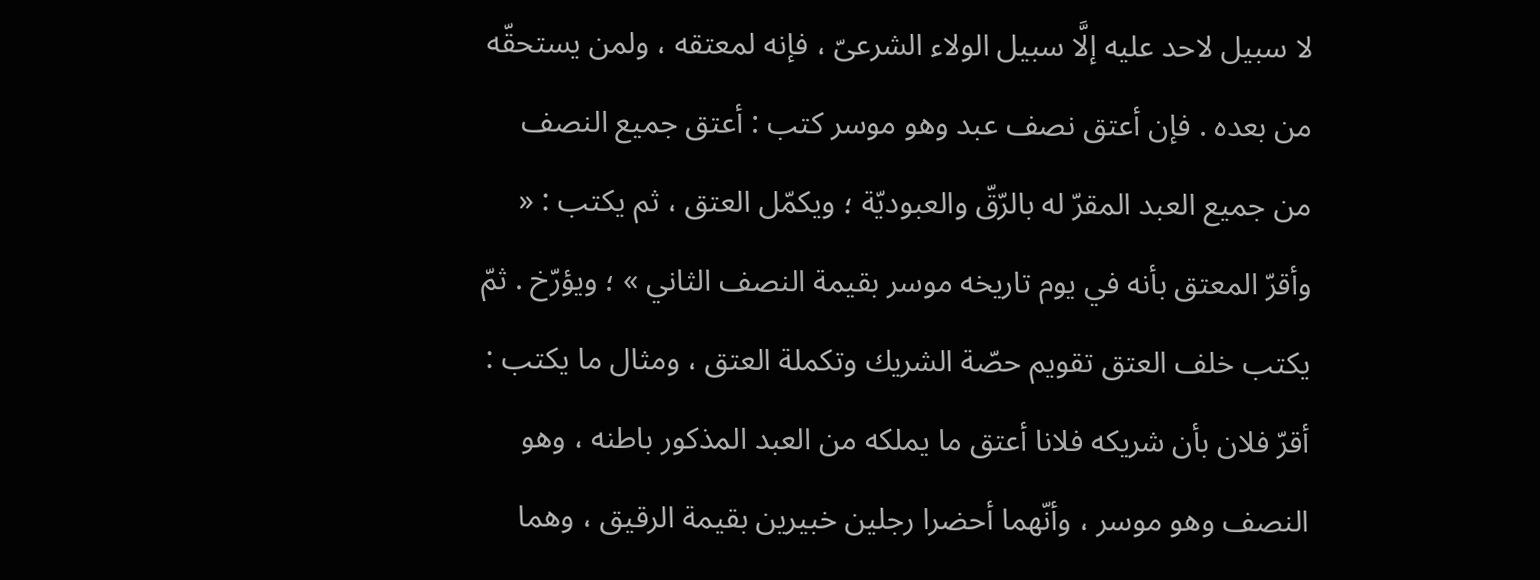لا سبيل لاحد عليه إلَّا سبيل الولاء الشرعىّ ، فإنه لمعتقه ، ولمن يستحقّه من بعده . فإن أعتق نصف عبد وهو موسر كتب : أعتق جميع النصف من جميع العبد المقرّ له بالرّقّ والعبوديّة ؛ ويكمّل العتق ، ثم يكتب : « وأقرّ المعتق بأنه في يوم تاريخه موسر بقيمة النصف الثاني » ؛ ويؤرّخ . ثمّ يكتب خلف العتق تقويم حصّة الشريك وتكملة العتق ، ومثال ما يكتب : أقرّ فلان بأن شريكه فلانا أعتق ما يملكه من العبد المذكور باطنه ، وهو النصف وهو موسر ، وأنّهما أحضرا رجلين خبيرين بقيمة الرقيق ، وهما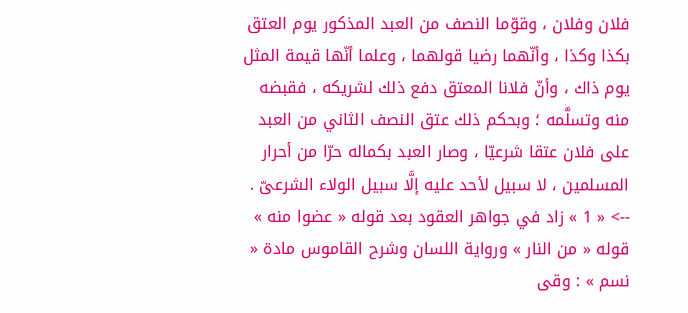فلان وفلان ، وقوّما النصف من العبد المذكور يوم العتق بكذا وكذا ، وأنّهما رضيا قولهما ، وعلما أنّها قيمة المثل يوم ذاك ، وأنّ فلانا المعتق دفع ذلك لشريكه ، فقبضه منه وتسلَّمه ؛ وبحكم ذلك عتق النصف الثاني من العبد على فلان عتقا شرعيّا ، وصار العبد بكماله حرّا من أحرار المسلمين ، لا سبيل لأحد عليه إلَّا سبيل الولاء الشرعىّ .
--> « 1 » زاد في جواهر العقود بعد قوله « عضوا منه » قوله « من النار » ورواية اللسان وشرح القاموس مادة « نسم » : وقى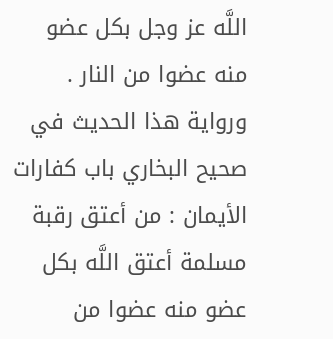اللَّه عز وجل بكل عضو منه عضوا من النار . ورواية هذا الحديث في صحيح البخاري باب كفارات الأيمان : من أعتق رقبة مسلمة أعتق اللَّه بكل عضو منه عضوا من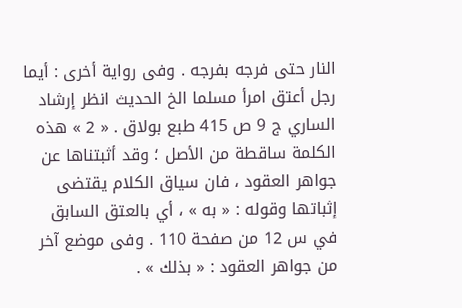النار حتى فرجه بفرجه . وفى رواية أخرى : أيما رجل أعتق امرأ مسلما الخ الحديث انظر إرشاد الساري ج 9 ص 415 طبع بولاق . « 2 » هذه الكلمة ساقطة من الأصل ؛ وقد أثبتناها عن جواهر العقود ، فان سياق الكلام يقتضى إثباتها وقوله : « به » ، أي بالعتق السابق في س 12 من صفحة 110 . وفى موضع آخر من جواهر العقود : « بذلك » .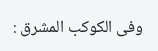وفى الكوكب المشرق :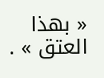« بهذا العتق » .